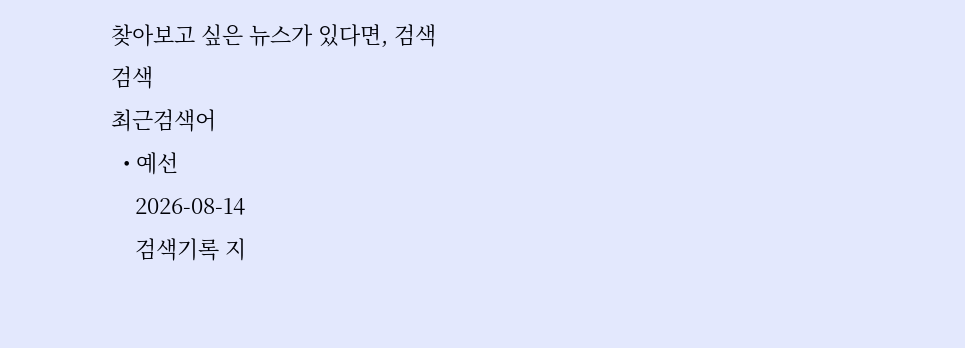찾아보고 싶은 뉴스가 있다면, 검색
검색
최근검색어
  • 예선
    2026-08-14
    검색기록 지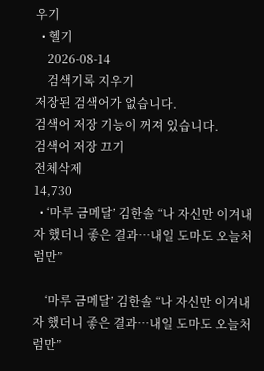우기
  • 헬기
    2026-08-14
    검색기록 지우기
저장된 검색어가 없습니다.
검색어 저장 기능이 꺼져 있습니다.
검색어 저장 끄기
전체삭제
14,730
  • ‘마루 금메달’ 김한솔 “나 자신만 이겨내자 했더니 좋은 결과…내일 도마도 오늘처럼만”

    ‘마루 금메달’ 김한솔 “나 자신만 이겨내자 했더니 좋은 결과…내일 도마도 오늘처럼만”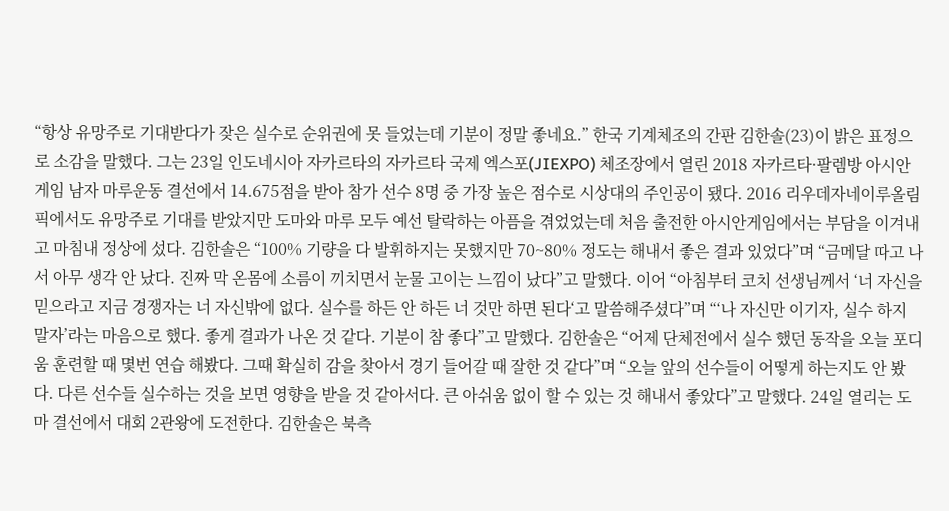“항상 유망주로 기대받다가 잦은 실수로 순위권에 못 들었는데 기분이 정말 좋네요.” 한국 기계체조의 간판 김한솔(23)이 밝은 표정으로 소감을 말했다. 그는 23일 인도네시아 자카르타의 자카르타 국제 엑스포(JIEXPO) 체조장에서 열린 2018 자카르타·팔렘방 아시안게임 남자 마루운동 결선에서 14.675점을 받아 참가 선수 8명 중 가장 높은 점수로 시상대의 주인공이 됐다. 2016 리우데자네이루올림픽에서도 유망주로 기대를 받았지만 도마와 마루 모두 예선 탈락하는 아픔을 겪었었는데 처음 출전한 아시안게임에서는 부담을 이겨내고 마침내 정상에 섰다. 김한솔은 “100% 기량을 다 발휘하지는 못했지만 70~80% 정도는 해내서 좋은 결과 있었다”며 “금메달 따고 나서 아무 생각 안 났다. 진짜 막 온몸에 소름이 끼치면서 눈물 고이는 느낌이 났다”고 말했다. 이어 “아침부터 코치 선생님께서 ‘너 자신을 믿으라고 지금 경쟁자는 너 자신밖에 없다. 실수를 하든 안 하든 너 것만 하면 된다‘고 말씀해주셨다”며 “‘나 자신만 이기자, 실수 하지 말자’라는 마음으로 했다. 좋게 결과가 나온 것 같다. 기분이 참 좋다”고 말했다. 김한솔은 “어제 단체전에서 실수 했던 동작을 오늘 포디움 훈련할 때 몇번 연습 해봤다. 그때 확실히 감을 찾아서 경기 들어갈 때 잘한 것 같다”며 “오늘 앞의 선수들이 어떻게 하는지도 안 봤다. 다른 선수들 실수하는 것을 보면 영향을 받을 것 같아서다. 큰 아쉬움 없이 할 수 있는 것 해내서 좋았다”고 말했다. 24일 열리는 도마 결선에서 대회 2관왕에 도전한다. 김한솔은 북측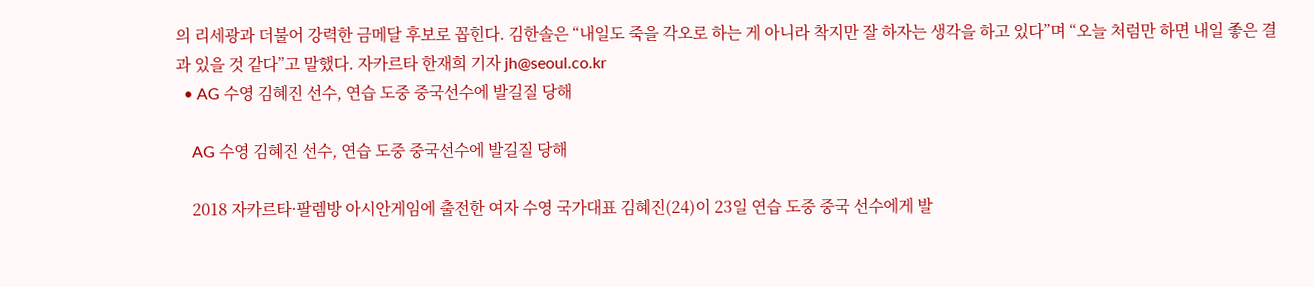의 리세광과 더불어 강력한 금메달 후보로 꼽힌다. 김한솔은 “내일도 죽을 각오로 하는 게 아니라 착지만 잘 하자는 생각을 하고 있다”며 “오늘 처럼만 하면 내일 좋은 결과 있을 것 같다”고 말했다. 자카르타 한재희 기자 jh@seoul.co.kr
  • AG 수영 김혜진 선수, 연습 도중 중국선수에 발길질 당해

    AG 수영 김혜진 선수, 연습 도중 중국선수에 발길질 당해

    2018 자카르타·팔렘방 아시안게임에 출전한 여자 수영 국가대표 김혜진(24)이 23일 연습 도중 중국 선수에게 발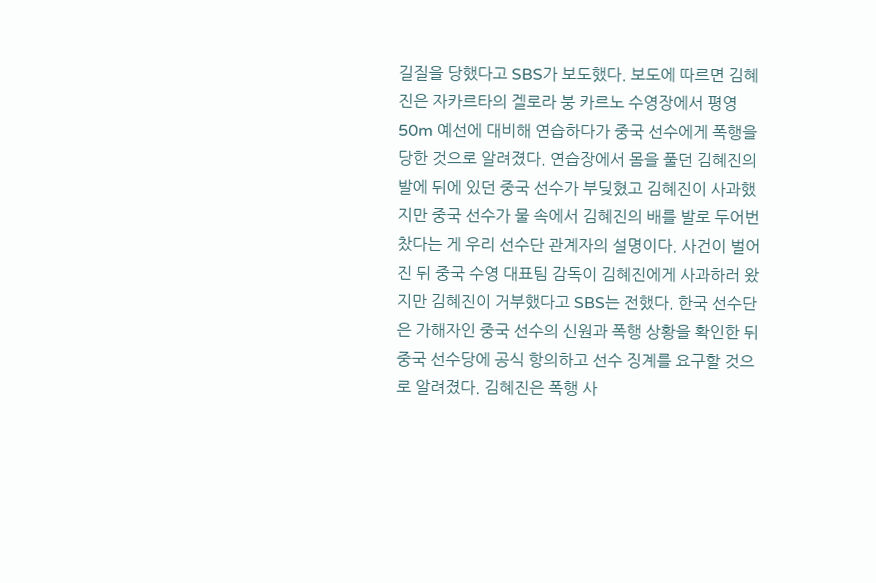길질을 당했다고 SBS가 보도했다. 보도에 따르면 김혜진은 자카르타의 겔로라 붕 카르노 수영장에서 평영 50m 예선에 대비해 연습하다가 중국 선수에게 폭행을 당한 것으로 알려졌다. 연습장에서 몸을 풀던 김혜진의 발에 뒤에 있던 중국 선수가 부딪혔고 김혜진이 사과했지만 중국 선수가 물 속에서 김혜진의 배를 발로 두어번 찼다는 게 우리 선수단 관계자의 설명이다. 사건이 벌어진 뒤 중국 수영 대표팀 감독이 김혜진에게 사과하러 왔지만 김혜진이 거부했다고 SBS는 전했다. 한국 선수단은 가해자인 중국 선수의 신원과 폭행 상황을 확인한 뒤 중국 선수당에 공식 항의하고 선수 징계를 요구할 것으로 알려졌다. 김혜진은 폭행 사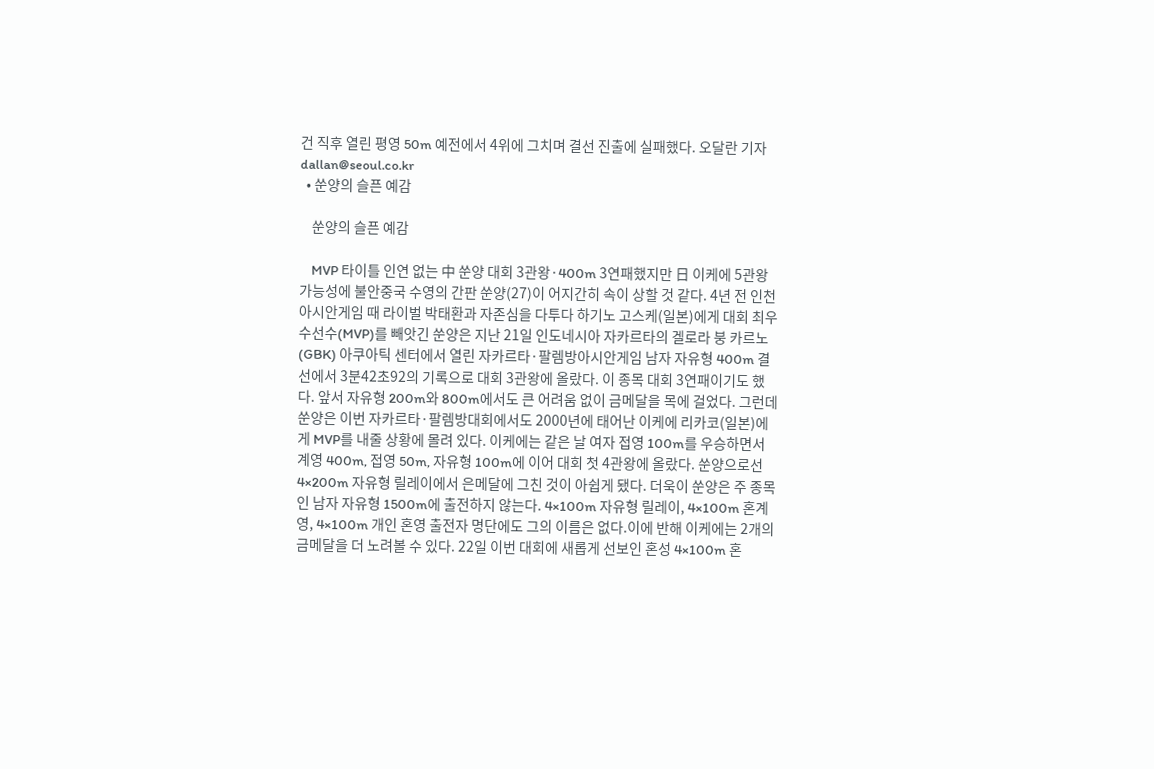건 직후 열린 평영 50m 예전에서 4위에 그치며 결선 진출에 실패했다. 오달란 기자 dallan@seoul.co.kr
  • 쑨양의 슬픈 예감

    쑨양의 슬픈 예감

    MVP 타이틀 인연 없는 中 쑨양 대회 3관왕·400m 3연패했지만 日 이케에 5관왕 가능성에 불안중국 수영의 간판 쑨양(27)이 어지간히 속이 상할 것 같다. 4년 전 인천아시안게임 때 라이벌 박태환과 자존심을 다투다 하기노 고스케(일본)에게 대회 최우수선수(MVP)를 빼앗긴 쑨양은 지난 21일 인도네시아 자카르타의 겔로라 붕 카르노(GBK) 아쿠아틱 센터에서 열린 자카르타·팔렘방아시안게임 남자 자유형 400m 결선에서 3분42초92의 기록으로 대회 3관왕에 올랐다. 이 종목 대회 3연패이기도 했다. 앞서 자유형 200m와 800m에서도 큰 어려움 없이 금메달을 목에 걸었다. 그런데 쑨양은 이번 자카르타·팔렘방대회에서도 2000년에 태어난 이케에 리카코(일본)에게 MVP를 내줄 상황에 몰려 있다. 이케에는 같은 날 여자 접영 100m를 우승하면서 계영 400m, 접영 50m, 자유형 100m에 이어 대회 첫 4관왕에 올랐다. 쑨양으로선 4×200m 자유형 릴레이에서 은메달에 그친 것이 아쉽게 됐다. 더욱이 쑨양은 주 종목인 남자 자유형 1500m에 출전하지 않는다. 4×100m 자유형 릴레이, 4×100m 혼계영, 4×100m 개인 혼영 출전자 명단에도 그의 이름은 없다.이에 반해 이케에는 2개의 금메달을 더 노려볼 수 있다. 22일 이번 대회에 새롭게 선보인 혼성 4×100m 혼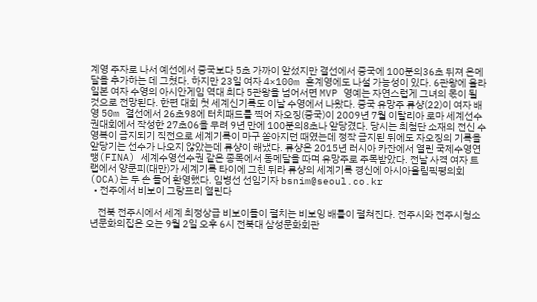계영 주자로 나서 예선에서 중국보다 5초 가까이 앞섰지만 결선에서 중국에 100분의36초 뒤져 은메달을 추가하는 데 그쳤다. 하지만 23일 여자 4×100m 혼계영에도 나설 가능성이 있다. 6관왕에 올라 일본 여자 수영의 아시안게임 역대 최다 5관왕을 넘어서면 MVP 영예는 자연스럽게 그녀의 몫이 될 것으로 전망된다. 한편 대회 첫 세계신기록도 이날 수영에서 나왔다. 중국 유망주 류샹(22)이 여자 배영 50m 결선에서 26초98에 터치패드를 찍어 자오징(중국)이 2009년 7월 이탈리아 로마 세계선수권대회에서 작성한 27초06을 무려 9년 만에 100분의8초나 앞당겼다. 당시는 최첨단 소재의 전신 수영복이 금지되기 직전으로 세계기록이 마구 쏟아지던 때였는데 정작 금지된 뒤에도 자오징의 기록을 앞당기는 선수가 나오지 않았는데 류샹이 해냈다. 류샹은 2015년 러시아 카잔에서 열린 국제수영연맹(FINA) 세계수영선수권 같은 종목에서 동메달을 따며 유망주로 주목받았다. 전날 사격 여자 트랩에서 양쿤피(대만)가 세계기록 타이에 그친 뒤라 류샹의 세계기록 경신에 아시아올림픽평의회(OCA)는 두 손 들어 환영했다. 임병선 선임기자 bsnim@seoul.co.kr
  • 전주에서 비보이 그랑프리 열린다

    전북 전주시에서 세계 최정상급 비보이들이 펼치는 비보잉 배틀이 펼쳐진다. 전주시와 전주시청소년문화의집은 오는 9월 2일 오후 6시 전북대 삼성문화회관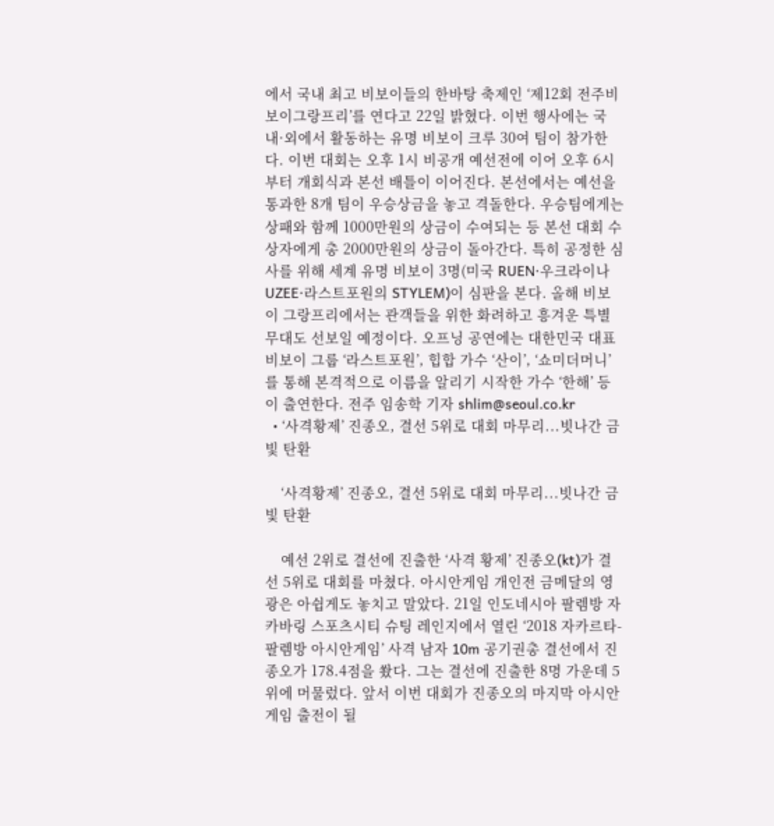에서 국내 최고 비보이들의 한바탕 축제인 ‘제12회 전주비보이그랑프리’를 연다고 22일 밝혔다. 이번 행사에는 국내·외에서 활동하는 유명 비보이 크루 30여 팀이 참가한다. 이번 대회는 오후 1시 비공개 예선전에 이어 오후 6시부터 개회식과 본선 배틀이 이어진다. 본선에서는 예선을 통과한 8개 팀이 우승상금을 놓고 격돌한다. 우승팀에게는 상패와 함께 1000만원의 상금이 수여되는 등 본선 대회 수상자에게 총 2000만원의 상금이 돌아간다. 특히 공정한 심사를 위해 세계 유명 비보이 3명(미국 RUEN·우크라이나 UZEE·라스트포원의 STYLEM)이 심판을 본다. 올해 비보이 그랑프리에서는 관객들을 위한 화려하고 흥겨운 특별무대도 선보일 예정이다. 오프닝 공연에는 대한민국 대표 비보이 그룹 ‘라스트포원’, 힙합 가수 ‘산이’, ‘쇼미더머니’를 통해 본격적으로 이름을 알리기 시작한 가수 ‘한해’ 등이 출연한다. 전주 임송학 기자 shlim@seoul.co.kr
  • ‘사격황제’ 진종오, 결선 5위로 대회 마무리...빗나간 금빛 탄환

    ‘사격황제’ 진종오, 결선 5위로 대회 마무리...빗나간 금빛 탄환

    예선 2위로 결선에 진출한 ‘사격 황제’ 진종오(kt)가 결선 5위로 대회를 마쳤다. 아시안게임 개인전 금메달의 영광은 아쉽게도 놓치고 말았다. 21일 인도네시아 팔렘방 자카바링 스포츠시티 슈팅 레인지에서 열린 ‘2018 자카르타-팔렘방 아시안게임’ 사격 남자 10m 공기권총 결선에서 진종오가 178.4점을 쐈다. 그는 결선에 진출한 8명 가운데 5위에 머물렀다. 앞서 이번 대회가 진종오의 마지막 아시안 게임 출전이 될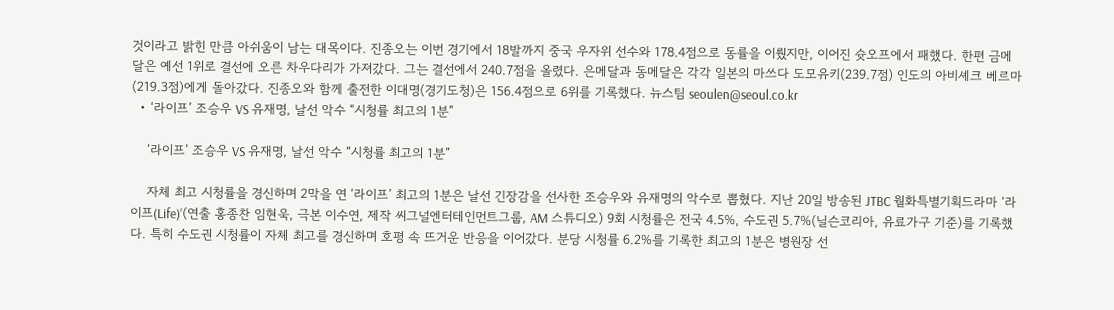것이라고 밝힌 만큼 아쉬움이 남는 대목이다. 진종오는 이번 경기에서 18발까지 중국 우자위 선수와 178.4점으로 동률을 이뤘지만, 이어진 슛오프에서 패했다. 한편 금메달은 예선 1위로 결선에 오른 차우다리가 가져갔다. 그는 결선에서 240.7점을 올렸다. 은메달과 동메달은 각각 일본의 마쓰다 도모유키(239.7점) 인도의 아비셰크 베르마(219.3점)에게 돌아갔다. 진종오와 함께 출전한 이대명(경기도청)은 156.4점으로 6위를 기록했다. 뉴스팀 seoulen@seoul.co.kr
  • ‘라이프’ 조승우 VS 유재명, 날선 악수 “시청률 최고의 1분”

    ‘라이프’ 조승우 VS 유재명, 날선 악수 “시청률 최고의 1분”

    자체 최고 시청률을 경신하며 2막을 연 ‘라이프’ 최고의 1분은 날선 긴장감을 선사한 조승우와 유재명의 악수로 뽑혔다. 지난 20일 방송된 JTBC 월화특별기획드라마 ‘라이프(Life)’(연출 홍종찬 임현욱, 극본 이수연, 제작 씨그널엔터테인먼트그룹, AM 스튜디오) 9회 시청률은 전국 4.5%, 수도권 5.7%(닐슨코리아, 유료가구 기준)를 기록했다. 특히 수도권 시청률이 자체 최고를 경신하며 호평 속 뜨거운 반응을 이어갔다. 분당 시청률 6.2%를 기록한 최고의 1분은 병원장 선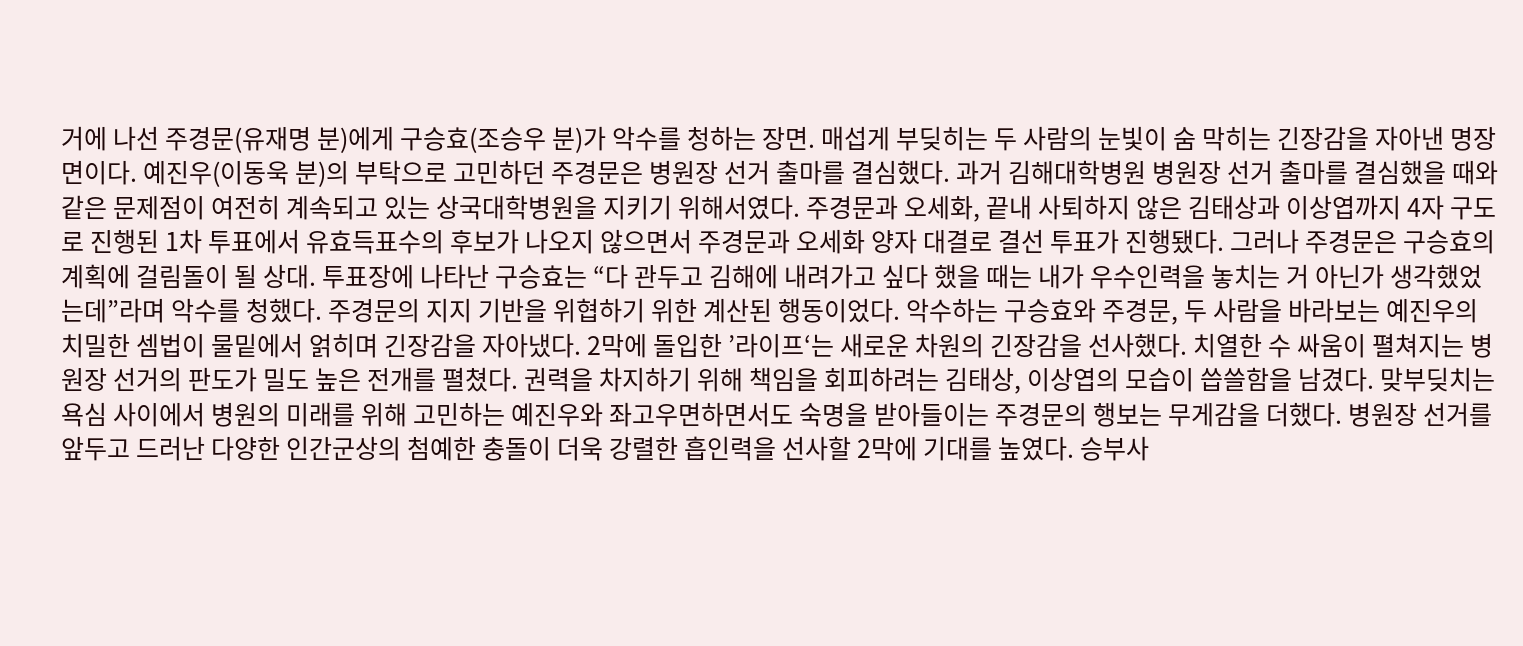거에 나선 주경문(유재명 분)에게 구승효(조승우 분)가 악수를 청하는 장면. 매섭게 부딪히는 두 사람의 눈빛이 숨 막히는 긴장감을 자아낸 명장면이다. 예진우(이동욱 분)의 부탁으로 고민하던 주경문은 병원장 선거 출마를 결심했다. 과거 김해대학병원 병원장 선거 출마를 결심했을 때와 같은 문제점이 여전히 계속되고 있는 상국대학병원을 지키기 위해서였다. 주경문과 오세화, 끝내 사퇴하지 않은 김태상과 이상엽까지 4자 구도로 진행된 1차 투표에서 유효득표수의 후보가 나오지 않으면서 주경문과 오세화 양자 대결로 결선 투표가 진행됐다. 그러나 주경문은 구승효의 계획에 걸림돌이 될 상대. 투표장에 나타난 구승효는 “다 관두고 김해에 내려가고 싶다 했을 때는 내가 우수인력을 놓치는 거 아닌가 생각했었는데”라며 악수를 청했다. 주경문의 지지 기반을 위협하기 위한 계산된 행동이었다. 악수하는 구승효와 주경문, 두 사람을 바라보는 예진우의 치밀한 셈법이 물밑에서 얽히며 긴장감을 자아냈다. 2막에 돌입한 ’라이프‘는 새로운 차원의 긴장감을 선사했다. 치열한 수 싸움이 펼쳐지는 병원장 선거의 판도가 밀도 높은 전개를 펼쳤다. 권력을 차지하기 위해 책임을 회피하려는 김태상, 이상엽의 모습이 씁쓸함을 남겼다. 맞부딪치는 욕심 사이에서 병원의 미래를 위해 고민하는 예진우와 좌고우면하면서도 숙명을 받아들이는 주경문의 행보는 무게감을 더했다. 병원장 선거를 앞두고 드러난 다양한 인간군상의 첨예한 충돌이 더욱 강렬한 흡인력을 선사할 2막에 기대를 높였다. 승부사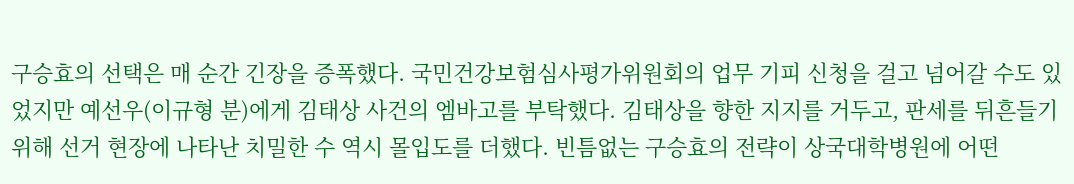구승효의 선택은 매 순간 긴장을 증폭했다. 국민건강보험심사평가위원회의 업무 기피 신청을 걸고 넘어갈 수도 있었지만 예선우(이규형 분)에게 김태상 사건의 엠바고를 부탁했다. 김태상을 향한 지지를 거두고, 판세를 뒤흔들기 위해 선거 현장에 나타난 치밀한 수 역시 몰입도를 더했다. 빈틈없는 구승효의 전략이 상국대학병원에 어떤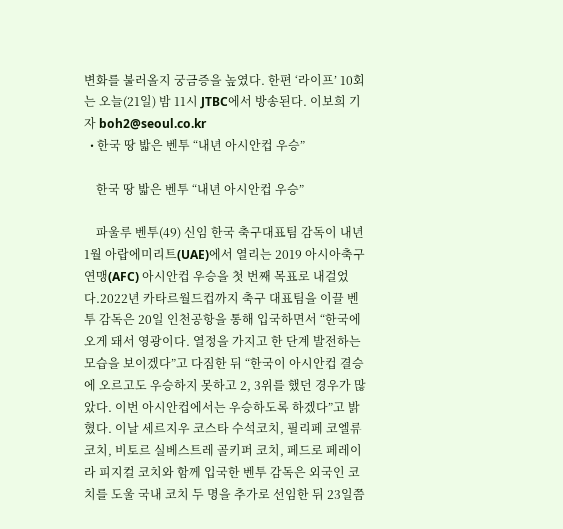변화를 불러올지 궁금증을 높였다. 한편 ‘라이프’ 10회는 오늘(21일) 밤 11시 JTBC에서 방송된다. 이보희 기자 boh2@seoul.co.kr
  • 한국 땅 밟은 벤투 “내년 아시안컵 우승”

    한국 땅 밟은 벤투 “내년 아시안컵 우승”

    파울루 벤투(49) 신임 한국 축구대표팀 감독이 내년 1월 아랍에미리트(UAE)에서 열리는 2019 아시아축구연맹(AFC) 아시안컵 우승을 첫 번째 목표로 내걸었다.2022년 카타르월드컵까지 축구 대표팀을 이끌 벤투 감독은 20일 인천공항을 통해 입국하면서 “한국에 오게 돼서 영광이다. 열정을 가지고 한 단계 발전하는 모습을 보이겠다”고 다짐한 뒤 “한국이 아시안컵 결승에 오르고도 우승하지 못하고 2, 3위를 했던 경우가 많았다. 이번 아시안컵에서는 우승하도록 하겠다”고 밝혔다. 이날 세르지우 코스타 수석코치, 필리페 코엘류 코치, 비토르 실베스트레 골키퍼 코치, 페드로 페레이라 피지컬 코치와 함께 입국한 벤투 감독은 외국인 코치를 도울 국내 코치 두 명을 추가로 선임한 뒤 23일쯤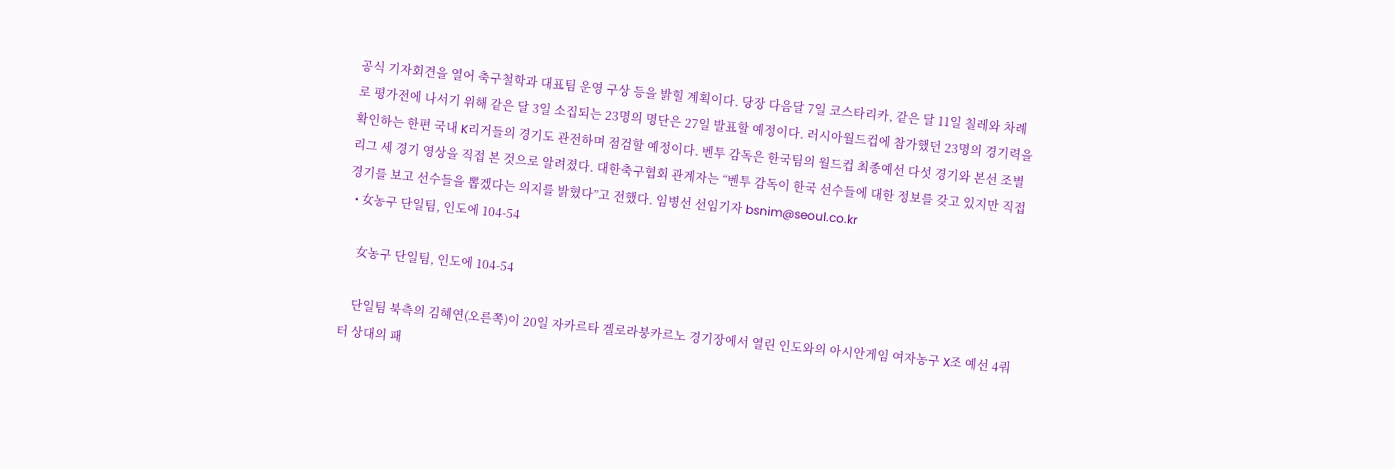공식 기자회견을 열어 축구철학과 대표팀 운영 구상 등을 밝힐 계획이다. 당장 다음달 7일 코스타리카, 같은 달 11일 칠레와 차례로 평가전에 나서기 위해 같은 달 3일 소집되는 23명의 명단은 27일 발표할 예정이다. 러시아월드컵에 참가했던 23명의 경기력을 확인하는 한편 국내 K리거들의 경기도 관전하며 점검할 예정이다. 벤투 감독은 한국팀의 월드컵 최종예선 다섯 경기와 본선 조별리그 세 경기 영상을 직접 본 것으로 알려졌다. 대한축구협회 관계자는 “벤투 감독이 한국 선수들에 대한 정보를 갖고 있지만 직접 경기를 보고 선수들을 뽑겠다는 의지를 밝혔다”고 전했다. 임병선 선임기자 bsnim@seoul.co.kr
  • 女농구 단일팀, 인도에 104-54

    女농구 단일팀, 인도에 104-54

    단일팀 북측의 김혜연(오른쪽)이 20일 자카르타 겔로라붕카르노 경기장에서 열린 인도와의 아시안게임 여자농구 X조 예선 4쿼터 상대의 패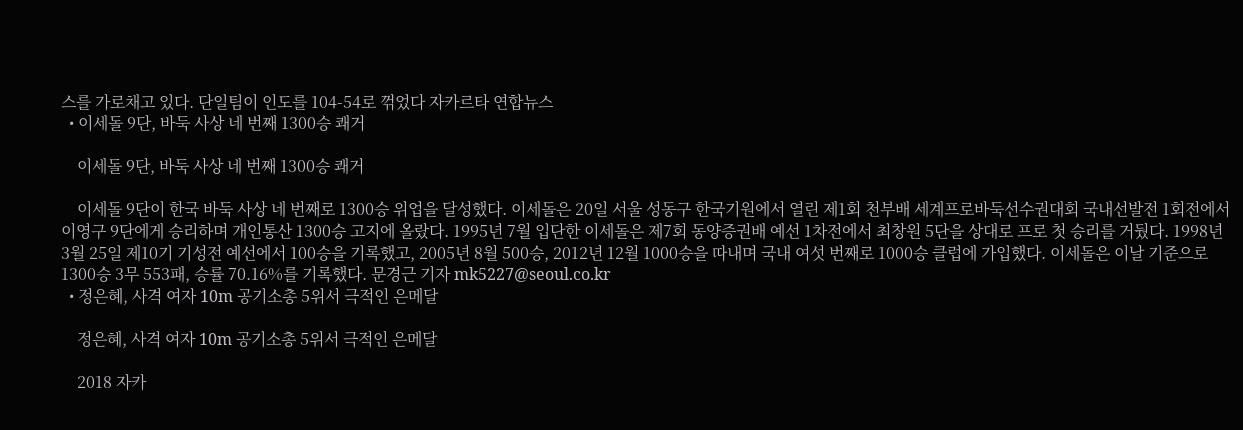스를 가로채고 있다. 단일팀이 인도를 104-54로 꺾었다 자카르타 연합뉴스
  • 이세돌 9단, 바둑 사상 네 번째 1300승 쾌거

    이세돌 9단, 바둑 사상 네 번째 1300승 쾌거

    이세돌 9단이 한국 바둑 사상 네 번째로 1300승 위업을 달성했다. 이세돌은 20일 서울 성동구 한국기원에서 열린 제1회 천부배 세계프로바둑선수권대회 국내선발전 1회전에서 이영구 9단에게 승리하며 개인통산 1300승 고지에 올랐다. 1995년 7월 입단한 이세돌은 제7회 동양증권배 예선 1차전에서 최창원 5단을 상대로 프로 첫 승리를 거뒀다. 1998년 3월 25일 제10기 기성전 예선에서 100승을 기록했고, 2005년 8월 500승, 2012년 12월 1000승을 따내며 국내 여섯 번째로 1000승 클럽에 가입했다. 이세돌은 이날 기준으로 1300승 3무 553패, 승률 70.16%를 기록했다. 문경근 기자 mk5227@seoul.co.kr
  • 정은혜, 사격 여자 10m 공기소총 5위서 극적인 은메달

    정은혜, 사격 여자 10m 공기소총 5위서 극적인 은메달

    2018 자카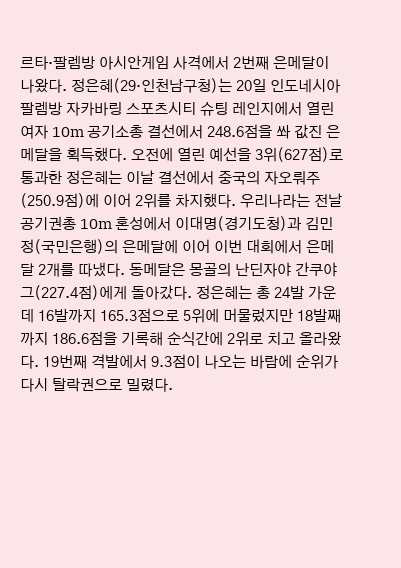르타·팔렘방 아시안게임 사격에서 2번째 은메달이 나왔다. 정은혜(29·인천남구청)는 20일 인도네시아 팔렘방 자카바링 스포츠시티 슈팅 레인지에서 열린 여자 10m 공기소총 결선에서 248.6점을 쏴 값진 은메달을 획득했다. 오전에 열린 예선을 3위(627점)로 통과한 정은혜는 이날 결선에서 중국의 자오뤄주(250.9점)에 이어 2위를 차지했다. 우리나라는 전날 공기권총 10m 혼성에서 이대명(경기도청)과 김민정(국민은행)의 은메달에 이어 이번 대회에서 은메달 2개를 따냈다. 동메달은 몽골의 난딘자야 간쿠야그(227.4점)에게 돌아갔다. 정은혜는 총 24발 가운데 16발까지 165.3점으로 5위에 머물렀지만 18발째까지 186.6점을 기록해 순식간에 2위로 치고 올라왔다. 19번째 격발에서 9.3점이 나오는 바람에 순위가 다시 탈락권으로 밀렸다.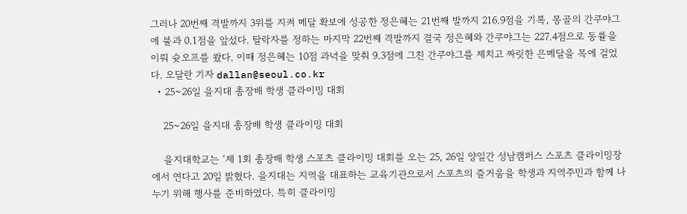그러나 20번째 격발까지 3위를 지켜 메달 확보에 성공한 정은혜는 21번째 발까지 216.9점을 기록, 몽골의 간쿠야그에 불과 0.1점을 앞섰다. 탈락자를 정하는 마지막 22번째 격발까지 결국 정은혜와 간쿠야그는 227.4점으로 동률을 이뤄 슛오프를 쐈다. 이때 정은혜는 10점 과녁을 맞춰 9.3점에 그친 간쿠야그를 제치고 짜릿한 은메달을 목에 걸었다. 오달란 기자 dallan@seoul.co.kr
  • 25~26일 을지대 총장배 학생 클라이밍 대회

    25~26일 을지대 총장배 학생 클라이밍 대회

    을지대학교는 ‘제 1회 총장배 학생 스포츠 클라이밍 대회를 오는 25, 26일 양일간 성남캠퍼스 스포츠 클라이밍장에서 연다고 20일 밝혔다. 을지대는 지역을 대표하는 교육기관으로서 스포츠의 즐거움을 학생과 지역주민과 함께 나누기 위해 행사를 준비하였다. 특히 클라이밍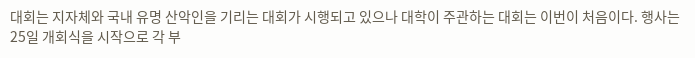대회는 지자체와 국내 유명 산악인을 기리는 대회가 시행되고 있으나 대학이 주관하는 대회는 이번이 처음이다. 행사는 25일 개회식을 시작으로 각 부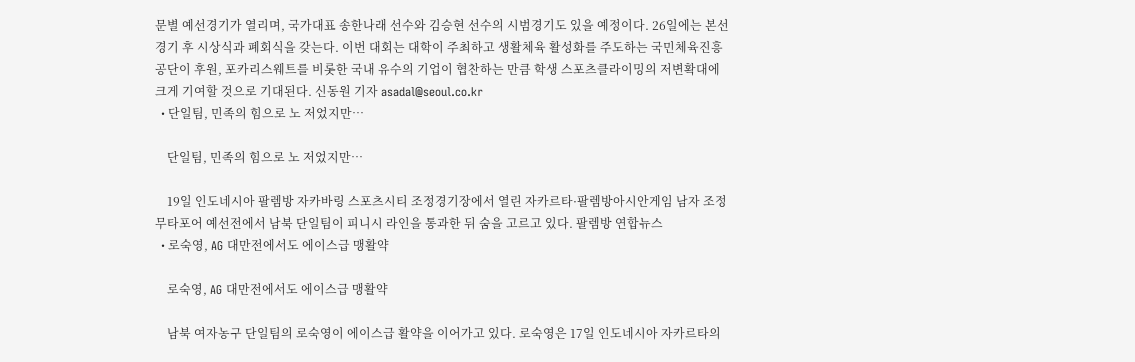문별 예선경기가 열리며, 국가대표 송한나래 선수와 김승현 선수의 시범경기도 있을 예정이다. 26일에는 본선경기 후 시상식과 폐회식을 갖는다. 이번 대회는 대학이 주최하고 생활체육 활성화를 주도하는 국민체육진흥공단이 후원, 포카리스웨트를 비롯한 국내 유수의 기업이 협찬하는 만큼 학생 스포츠클라이밍의 저변확대에 크게 기여할 것으로 기대된다. 신동원 기자 asadal@seoul.co.kr
  • 단일팀, 민족의 힘으로 노 저었지만…

    단일팀, 민족의 힘으로 노 저었지만…

    19일 인도네시아 팔렘방 자카바링 스포츠시티 조정경기장에서 열린 자카르타·팔렘방아시안게임 남자 조정 무타포어 예선전에서 남북 단일팀이 피니시 라인을 통과한 뒤 숨을 고르고 있다. 팔렘방 연합뉴스
  • 로숙영, AG 대만전에서도 에이스급 맹활약

    로숙영, AG 대만전에서도 에이스급 맹활약

    남북 여자농구 단일팀의 로숙영이 에이스급 활약을 이어가고 있다. 로숙영은 17일 인도네시아 자카르타의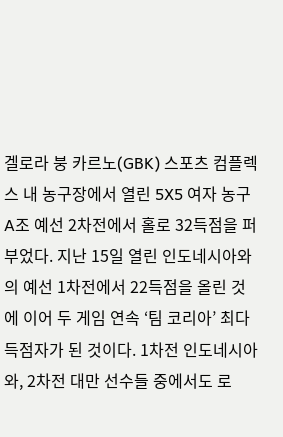겔로라 붕 카르노(GBK) 스포츠 컴플렉스 내 농구장에서 열린 5X5 여자 농구 A조 예선 2차전에서 홀로 32득점을 퍼부었다. 지난 15일 열린 인도네시아와의 예선 1차전에서 22득점을 올린 것에 이어 두 게임 연속 ‘팀 코리아’ 최다 득점자가 된 것이다. 1차전 인도네시아와, 2차전 대만 선수들 중에서도 로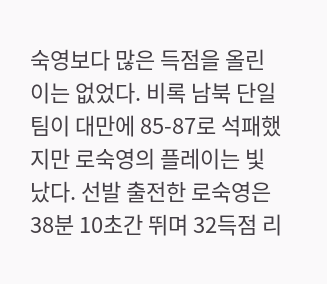숙영보다 많은 득점을 올린 이는 없었다. 비록 남북 단일팀이 대만에 85-87로 석패했지만 로숙영의 플레이는 빛났다. 선발 출전한 로숙영은 38분 10초간 뛰며 32득점 리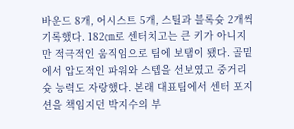바운드 8개, 어시스트 5개, 스틸과 블록슛 2개씩 기록했다. 182㎝로 센터치고는 큰 키가 아니지만 적극적인 움직임으로 팀에 보탬이 됐다. 골밑에서 압도적인 파워와 스텝을 선보였고 중거리슛 능력도 자랑했다. 본래 대표팀에서 센터 포지션을 책임지던 박지수의 부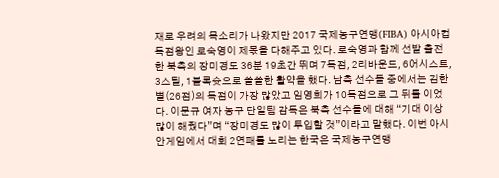재로 우려의 목소리가 나왔지만 2017 국제농구연맹(FIBA) 아시아컵 득점왕인 로숙영이 제몫을 다해주고 있다. 로숙영과 함께 선발 출전한 북측의 장미경도 36분 19초간 뛰며 7득점, 2리바운드, 6어시스트, 3스틸, 1블록슛으로 쏠쏠한 활약을 했다. 남측 선수들 중에서는 김한별(26점)의 득점이 가장 많았고 임영희가 10득점으로 그 뒤를 이었다. 이문규 여자 농구 단일팀 감독은 북측 선수들에 대해 “기대 이상 많이 해줬다”며 “장미경도 많이 투입할 것”이라고 말했다. 이번 아시안게임에서 대회 2연패를 노리는 한국은 국제농구연맹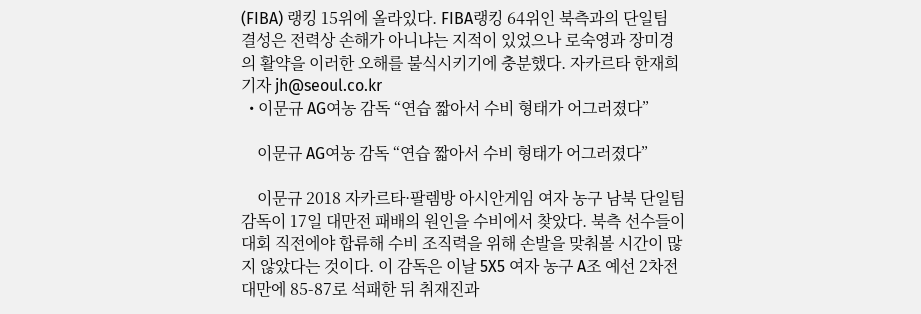(FIBA) 랭킹 15위에 올라있다. FIBA랭킹 64위인 북측과의 단일팀 결성은 전력상 손해가 아니냐는 지적이 있었으나 로숙영과 장미경의 활약을 이러한 오해를 불식시키기에 충분했다. 자카르타 한재희 기자 jh@seoul.co.kr
  • 이문규 AG여농 감독 “연습 짧아서 수비 형태가 어그러졌다”

    이문규 AG여농 감독 “연습 짧아서 수비 형태가 어그러졌다”

    이문규 2018 자카르타·팔렘방 아시안게임 여자 농구 남북 단일팀 감독이 17일 대만전 패배의 원인을 수비에서 찾았다. 북측 선수들이 대회 직전에야 합류해 수비 조직력을 위해 손발을 맞춰볼 시간이 많지 않았다는 것이다. 이 감독은 이날 5X5 여자 농구 A조 예선 2차전 대만에 85-87로 석패한 뒤 취재진과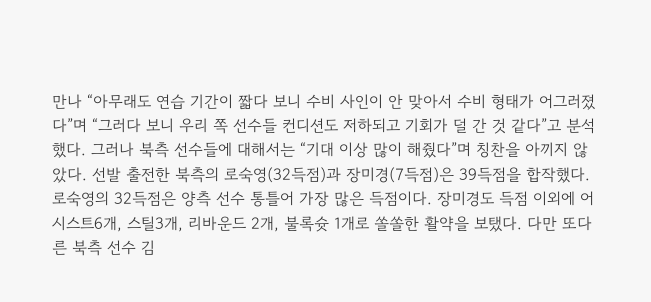만나 “아무래도 연습 기간이 짧다 보니 수비 사인이 안 맞아서 수비 형태가 어그러졌다”며 “그러다 보니 우리 쪽 선수들 컨디션도 저하되고 기회가 덜 간 것 같다”고 분석했다. 그러나 북측 선수들에 대해서는 “기대 이상 많이 해줬다”며 칭찬을 아끼지 않았다. 선발 출전한 북측의 로숙영(32득점)과 장미경(7득점)은 39득점을 합작했다. 로숙영의 32득점은 양측 선수 통틀어 가장 많은 득점이다. 장미경도 득점 이외에 어시스트6개, 스틸3개, 리바운드 2개, 불록슛 1개로 쏠쏠한 활약을 보탰다. 다만 또다른 북측 선수 김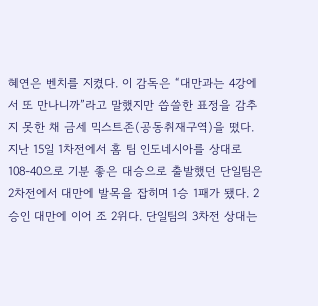혜연은 벤치를 지켰다. 이 감독은 “대만과는 4강에서 또 만나니까”라고 말했지만 씁쓸한 표정을 감추지 못한 채 금세 믹스트존(공동취재구역)을 떴다. 지난 15일 1차전에서 홈 팀 인도네시아를 상대로 108-40으로 기분 좋은 대승으로 출발했던 단일팀은 2차전에서 대만에 발목을 잡히며 1승 1패가 됐다. 2승인 대만에 이어 조 2위다. 단일팀의 3차전 상대는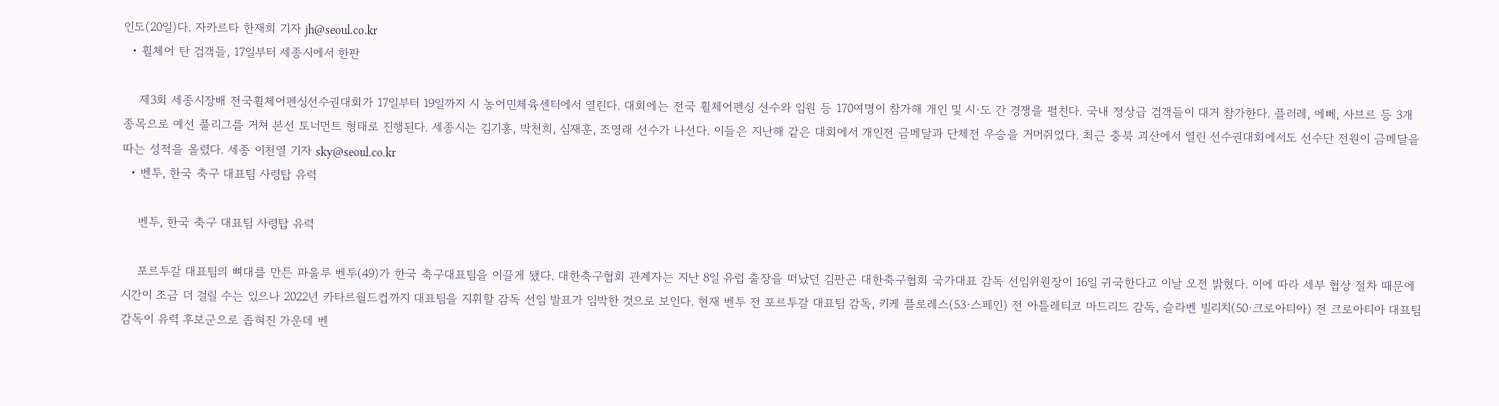인도(20일)다. 자카르타 한재희 기자 jh@seoul.co.kr
  • 휠체어 탄 검객들, 17일부터 세종시에서 한판

    제3회 세종시장배 전국휠체어펜싱선수권대회가 17일부터 19일까지 시 농어민체육센터에서 열린다. 대회에는 전국 휠체어펜싱 선수와 임원 등 170여명이 참가해 개인 및 시·도 간 경쟁을 펼친다. 국내 정상급 검객들이 대거 참가한다. 플러레, 에뻬, 사브르 등 3개 종목으로 예선 풀리그를 거쳐 본선 토너먼트 형태로 진행된다. 세종시는 김기홍, 박천희, 심재훈, 조영래 선수가 나선다. 이들은 지난해 같은 대회에서 개인전 금메달과 단체전 우승을 거머쥐었다. 최근 충북 괴산에서 열린 선수권대회에서도 선수단 전원이 금메달을 따는 성적을 올렸다. 세종 이천열 기자 sky@seoul.co.kr
  • 벤투, 한국 축구 대표팀 사령탑 유력

    벤투, 한국 축구 대표팀 사령탑 유력

    포르투갈 대표팀의 뼈대를 만든 파울루 벤투(49)가 한국 축구대표팀을 이끌게 됐다. 대한축구협회 관계자는 지난 8일 유럽 출장을 떠났던 김판곤 대한축구협회 국가대표 감독 선임위원장이 16일 귀국한다고 이날 오전 밝혔다. 이에 따라 세부 협상 절차 때문에 시간이 조금 더 걸릴 수는 있으나 2022년 카타르월드컵까지 대표팀을 지휘할 감독 선임 발표가 임박한 것으로 보인다. 현재 벤투 전 포르투갈 대표팀 감독, 키케 플로레스(53·스페인) 전 아틀레티코 마드리드 감독, 슬라벤 빌리치(50·크로아티아) 전 크로아티아 대표팀 감독이 유력 후보군으로 좁혀진 가운데 벤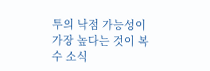투의 낙점 가능성이 가장 높다는 것이 복수 소식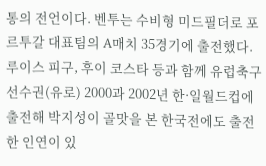통의 전언이다. 벤투는 수비형 미드필더로 포르투갈 대표팀의 A매치 35경기에 출전했다. 루이스 피구, 후이 코스타 등과 함께 유럽축구선수권(유로) 2000과 2002년 한·일월드컵에 출전해 박지성이 골맛을 본 한국전에도 출전한 인연이 있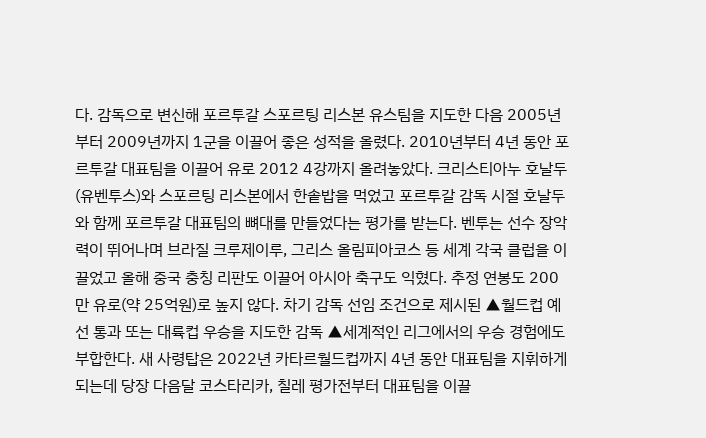다. 감독으로 변신해 포르투갈 스포르팅 리스본 유스팀을 지도한 다음 2005년부터 2009년까지 1군을 이끌어 좋은 성적을 올렸다. 2010년부터 4년 동안 포르투갈 대표팀을 이끌어 유로 2012 4강까지 올려놓았다. 크리스티아누 호날두(유벤투스)와 스포르팅 리스본에서 한솥밥을 먹었고 포르투갈 감독 시절 호날두와 함께 포르투갈 대표팀의 뼈대를 만들었다는 평가를 받는다. 벤투는 선수 장악력이 뛰어나며 브라질 크루제이루, 그리스 올림피아코스 등 세계 각국 클럽을 이끌었고 올해 중국 충칭 리판도 이끌어 아시아 축구도 익혔다. 추정 연봉도 200만 유로(약 25억원)로 높지 않다. 차기 감독 선임 조건으로 제시된 ▲월드컵 예선 통과 또는 대륙컵 우승을 지도한 감독 ▲세계적인 리그에서의 우승 경험에도 부합한다. 새 사령탑은 2022년 카타르월드컵까지 4년 동안 대표팀을 지휘하게 되는데 당장 다음달 코스타리카, 칠레 평가전부터 대표팀을 이끌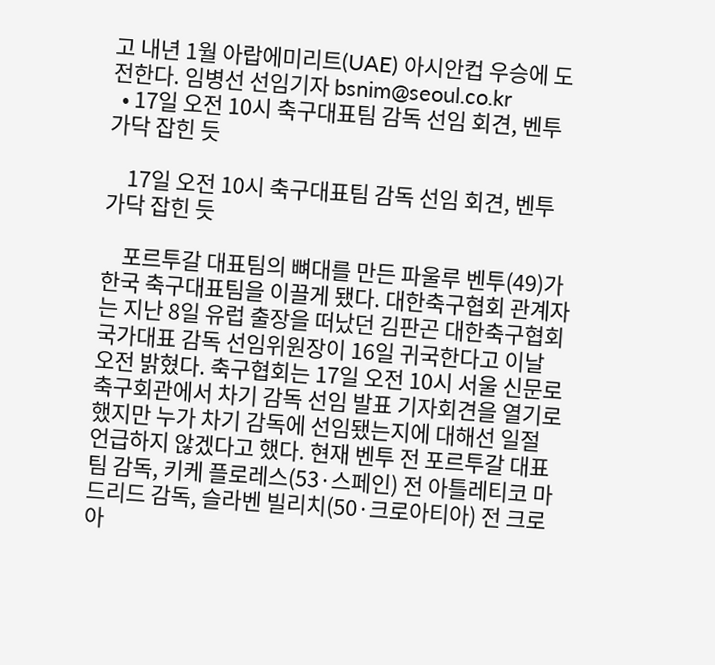고 내년 1월 아랍에미리트(UAE) 아시안컵 우승에 도전한다. 임병선 선임기자 bsnim@seoul.co.kr
  • 17일 오전 10시 축구대표팀 감독 선임 회견, 벤투 가닥 잡힌 듯

    17일 오전 10시 축구대표팀 감독 선임 회견, 벤투 가닥 잡힌 듯

    포르투갈 대표팀의 뼈대를 만든 파울루 벤투(49)가 한국 축구대표팀을 이끌게 됐다. 대한축구협회 관계자는 지난 8일 유럽 출장을 떠났던 김판곤 대한축구협회 국가대표 감독 선임위원장이 16일 귀국한다고 이날 오전 밝혔다. 축구협회는 17일 오전 10시 서울 신문로 축구회관에서 차기 감독 선임 발표 기자회견을 열기로 했지만 누가 차기 감독에 선임됐는지에 대해선 일절 언급하지 않겠다고 했다. 현재 벤투 전 포르투갈 대표팀 감독, 키케 플로레스(53·스페인) 전 아틀레티코 마드리드 감독, 슬라벤 빌리치(50·크로아티아) 전 크로아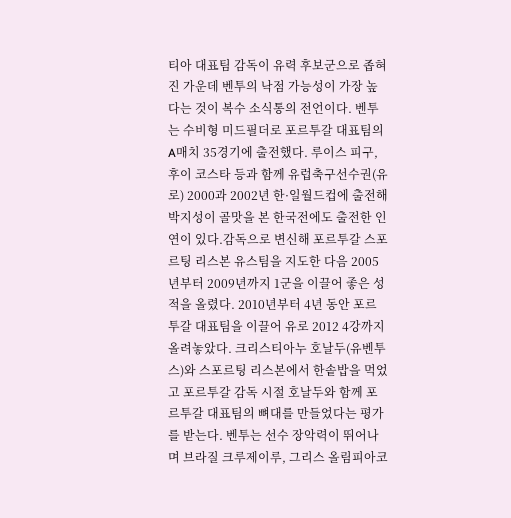티아 대표팀 감독이 유력 후보군으로 좁혀진 가운데 벤투의 낙점 가능성이 가장 높다는 것이 복수 소식통의 전언이다. 벤투는 수비형 미드필더로 포르투갈 대표팀의 A매치 35경기에 출전했다. 루이스 피구, 후이 코스타 등과 함께 유럽축구선수권(유로) 2000과 2002년 한·일월드컵에 출전해 박지성이 골맛을 본 한국전에도 출전한 인연이 있다.감독으로 변신해 포르투갈 스포르팅 리스본 유스팀을 지도한 다음 2005년부터 2009년까지 1군을 이끌어 좋은 성적을 올렸다. 2010년부터 4년 동안 포르투갈 대표팀을 이끌어 유로 2012 4강까지 올려놓았다. 크리스티아누 호날두(유벤투스)와 스포르팅 리스본에서 한솥밥을 먹었고 포르투갈 감독 시절 호날두와 함께 포르투갈 대표팀의 뼈대를 만들었다는 평가를 받는다. 벤투는 선수 장악력이 뛰어나며 브라질 크루제이루, 그리스 올림피아코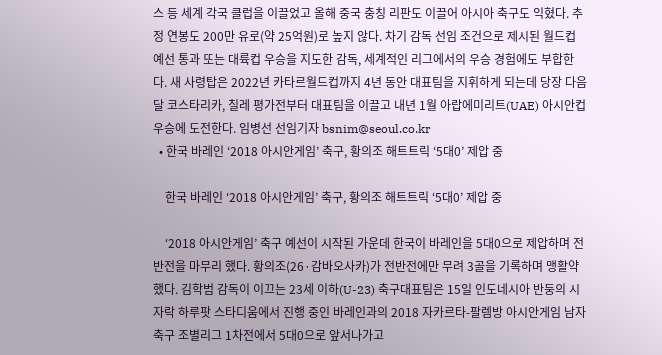스 등 세계 각국 클럽을 이끌었고 올해 중국 충칭 리판도 이끌어 아시아 축구도 익혔다. 추정 연봉도 200만 유로(약 25억원)로 높지 않다. 차기 감독 선임 조건으로 제시된 월드컵 예선 통과 또는 대륙컵 우승을 지도한 감독, 세계적인 리그에서의 우승 경험에도 부합한다. 새 사령탑은 2022년 카타르월드컵까지 4년 동안 대표팀을 지휘하게 되는데 당장 다음달 코스타리카, 칠레 평가전부터 대표팀을 이끌고 내년 1월 아랍에미리트(UAE) 아시안컵 우승에 도전한다. 임병선 선임기자 bsnim@seoul.co.kr
  • 한국 바레인 ‘2018 아시안게임’ 축구, 황의조 해트트릭 ‘5대0’ 제압 중

    한국 바레인 ‘2018 아시안게임’ 축구, 황의조 해트트릭 ‘5대0’ 제압 중

    ‘2018 아시안게임’ 축구 예선이 시작된 가운데 한국이 바레인을 5대0으로 제압하며 전반전을 마무리 했다. 황의조(26·감바오사카)가 전반전에만 무려 3골을 기록하며 맹활약했다. 김학범 감독이 이끄는 23세 이하(U-23) 축구대표팀은 15일 인도네시아 반둥의 시 자락 하루팟 스타디움에서 진행 중인 바레인과의 2018 자카르타-팔렘방 아시안게임 남자축구 조별리그 1차전에서 5대0으로 앞서나가고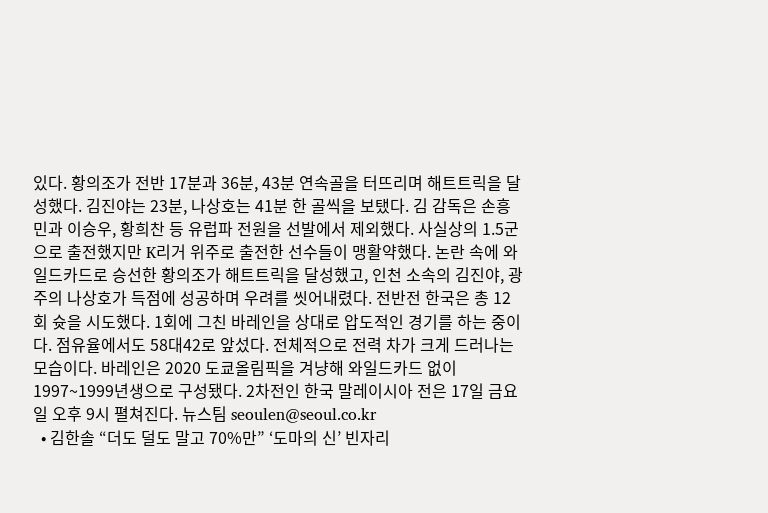있다. 황의조가 전반 17분과 36분, 43분 연속골을 터뜨리며 해트트릭을 달성했다. 김진야는 23분, 나상호는 41분 한 골씩을 보탰다. 김 감독은 손흥민과 이승우, 황희찬 등 유럽파 전원을 선발에서 제외했다. 사실상의 1.5군으로 출전했지만 K리거 위주로 출전한 선수들이 맹활약했다. 논란 속에 와일드카드로 승선한 황의조가 해트트릭을 달성했고, 인천 소속의 김진야, 광주의 나상호가 득점에 성공하며 우려를 씻어내렸다. 전반전 한국은 총 12회 슛을 시도했다. 1회에 그친 바레인을 상대로 압도적인 경기를 하는 중이다. 점유율에서도 58대42로 앞섰다. 전체적으로 전력 차가 크게 드러나는 모습이다. 바레인은 2020 도쿄올림픽을 겨냥해 와일드카드 없이 1997~1999년생으로 구성됐다. 2차전인 한국 말레이시아 전은 17일 금요일 오후 9시 펼쳐진다. 뉴스팀 seoulen@seoul.co.kr
  • 김한솔 “더도 덜도 말고 70%만” ‘도마의 신’ 빈자리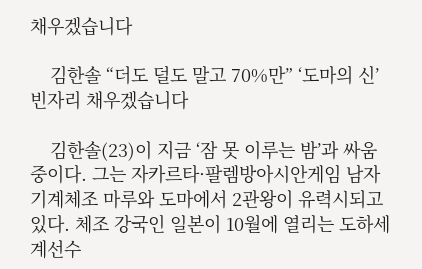채우겠습니다

    김한솔 “더도 덜도 말고 70%만” ‘도마의 신’ 빈자리 채우겠습니다

    김한솔(23)이 지금 ‘잠 못 이루는 밤’과 싸움 중이다. 그는 자카르타·팔렘방아시안게임 남자 기계체조 마루와 도마에서 2관왕이 유력시되고 있다. 체조 강국인 일본이 10월에 열리는 도하세계선수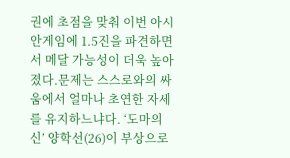권에 초점을 맞춰 이번 아시안게임에 1.5진을 파견하면서 메달 가능성이 더욱 높아졌다.문제는 스스로와의 싸움에서 얼마나 초연한 자세를 유지하느냐다. ‘도마의 신’ 양학선(26)이 부상으로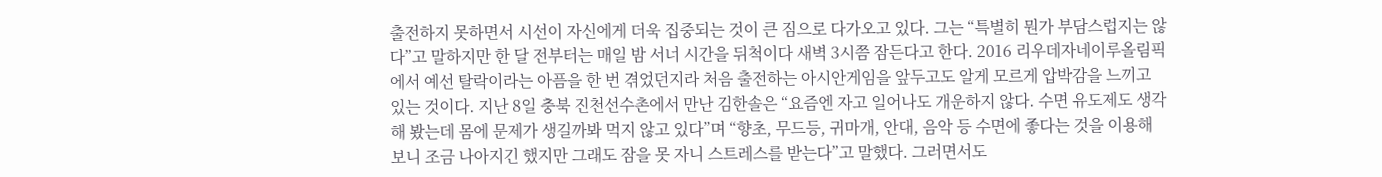출전하지 못하면서 시선이 자신에게 더욱 집중되는 것이 큰 짐으로 다가오고 있다. 그는 “특별히 뭔가 부담스럽지는 않다”고 말하지만 한 달 전부터는 매일 밤 서너 시간을 뒤척이다 새벽 3시쯤 잠든다고 한다. 2016 리우데자네이루올림픽에서 예선 탈락이라는 아픔을 한 번 겪었던지라 처음 출전하는 아시안게임을 앞두고도 알게 모르게 압박감을 느끼고 있는 것이다. 지난 8일 충북 진천선수촌에서 만난 김한솔은 “요즘엔 자고 일어나도 개운하지 않다. 수면 유도제도 생각해 봤는데 몸에 문제가 생길까봐 먹지 않고 있다”며 “향초, 무드등, 귀마개, 안대, 음악 등 수면에 좋다는 것을 이용해 보니 조금 나아지긴 했지만 그래도 잠을 못 자니 스트레스를 받는다”고 말했다. 그러면서도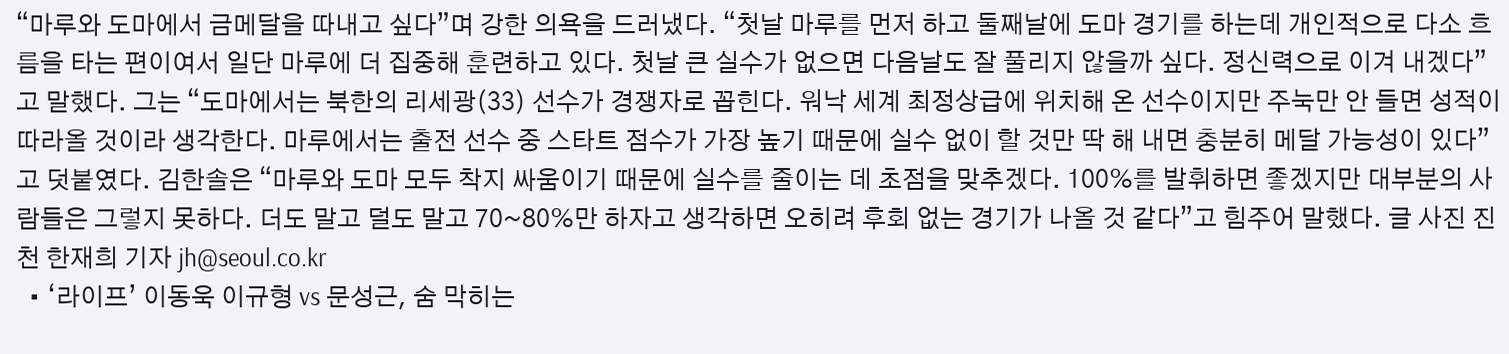“마루와 도마에서 금메달을 따내고 싶다”며 강한 의욕을 드러냈다. “첫날 마루를 먼저 하고 둘째날에 도마 경기를 하는데 개인적으로 다소 흐름을 타는 편이여서 일단 마루에 더 집중해 훈련하고 있다. 첫날 큰 실수가 없으면 다음날도 잘 풀리지 않을까 싶다. 정신력으로 이겨 내겠다”고 말했다. 그는 “도마에서는 북한의 리세광(33) 선수가 경쟁자로 꼽힌다. 워낙 세계 최정상급에 위치해 온 선수이지만 주눅만 안 들면 성적이 따라올 것이라 생각한다. 마루에서는 출전 선수 중 스타트 점수가 가장 높기 때문에 실수 없이 할 것만 딱 해 내면 충분히 메달 가능성이 있다”고 덧붙였다. 김한솔은 “마루와 도마 모두 착지 싸움이기 때문에 실수를 줄이는 데 초점을 맞추겠다. 100%를 발휘하면 좋겠지만 대부분의 사람들은 그렇지 못하다. 더도 말고 덜도 말고 70~80%만 하자고 생각하면 오히려 후회 없는 경기가 나올 것 같다”고 힘주어 말했다. 글 사진 진천 한재희 기자 jh@seoul.co.kr
  • ‘라이프’ 이동욱 이규형 vs 문성근, 숨 막히는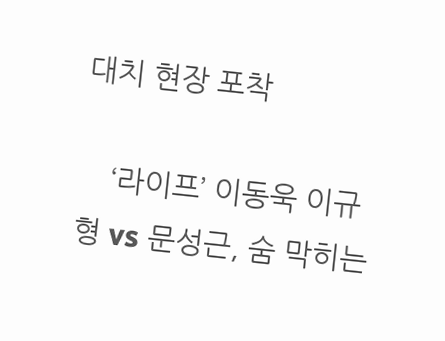대치 현장 포착

    ‘라이프’ 이동욱 이규형 vs 문성근, 숨 막히는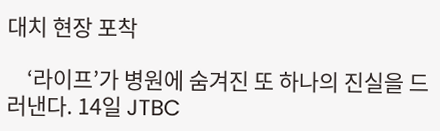대치 현장 포착

    ‘라이프’가 병원에 숨겨진 또 하나의 진실을 드러낸다. 14일 JTBC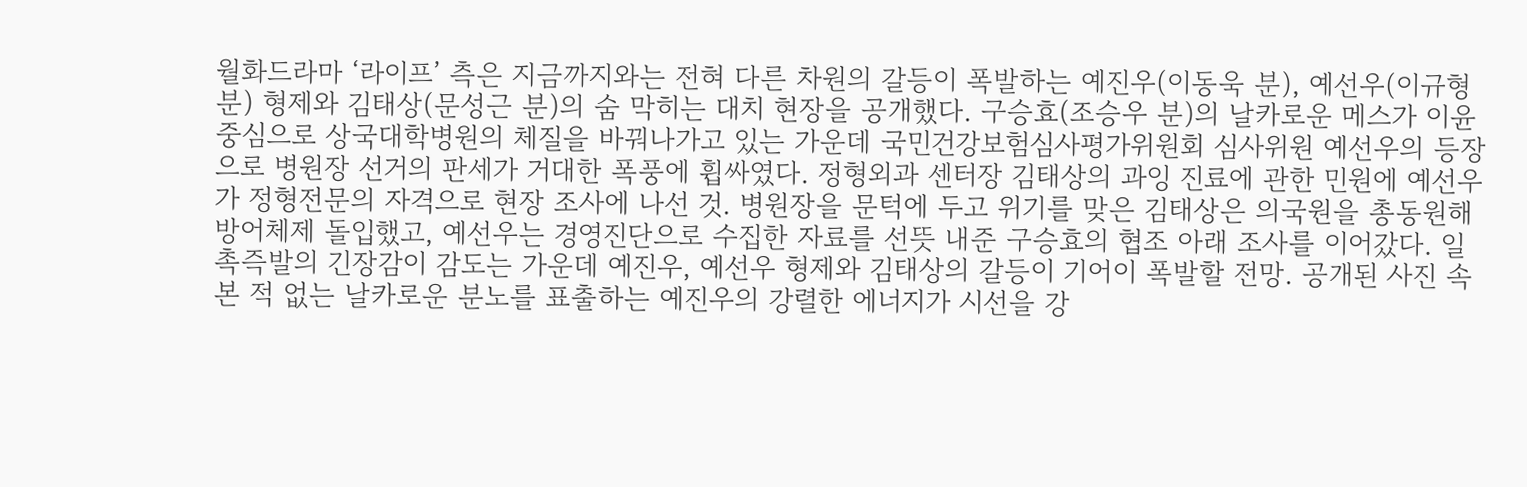월화드라마 ‘라이프’ 측은 지금까지와는 전혀 다른 차원의 갈등이 폭발하는 예진우(이동욱 분), 예선우(이규형 분) 형제와 김태상(문성근 분)의 숨 막히는 대치 현장을 공개했다. 구승효(조승우 분)의 날카로운 메스가 이윤 중심으로 상국대학병원의 체질을 바꿔나가고 있는 가운데 국민건강보험심사평가위원회 심사위원 예선우의 등장으로 병원장 선거의 판세가 거대한 폭풍에 휩싸였다. 정형외과 센터장 김태상의 과잉 진료에 관한 민원에 예선우가 정형전문의 자격으로 현장 조사에 나선 것. 병원장을 문턱에 두고 위기를 맞은 김태상은 의국원을 총동원해 방어체제 돌입했고, 예선우는 경영진단으로 수집한 자료를 선뜻 내준 구승효의 협조 아래 조사를 이어갔다. 일촉즉발의 긴장감이 감도는 가운데 예진우, 예선우 형제와 김태상의 갈등이 기어이 폭발할 전망. 공개된 사진 속 본 적 없는 날카로운 분노를 표출하는 예진우의 강렬한 에너지가 시선을 강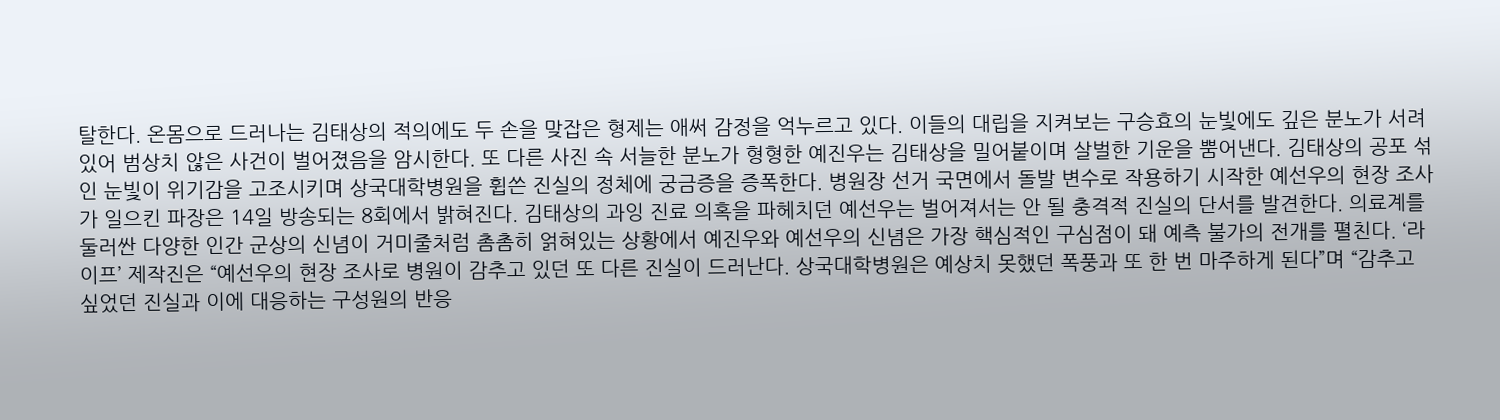탈한다. 온몸으로 드러나는 김태상의 적의에도 두 손을 맞잡은 형제는 애써 감정을 억누르고 있다. 이들의 대립을 지켜보는 구승효의 눈빛에도 깊은 분노가 서려 있어 범상치 않은 사건이 벌어졌음을 암시한다. 또 다른 사진 속 서늘한 분노가 형형한 예진우는 김태상을 밀어붙이며 살벌한 기운을 뿜어낸다. 김태상의 공포 섞인 눈빛이 위기감을 고조시키며 상국대학병원을 휩쓴 진실의 정체에 궁금증을 증폭한다. 병원장 선거 국면에서 돌발 변수로 작용하기 시작한 예선우의 현장 조사가 일으킨 파장은 14일 방송되는 8회에서 밝혀진다. 김태상의 과잉 진료 의혹을 파헤치던 예선우는 벌어져서는 안 될 충격적 진실의 단서를 발견한다. 의료계를 둘러싼 다양한 인간 군상의 신념이 거미줄처럼 촘촘히 얽혀있는 상황에서 예진우와 예선우의 신념은 가장 핵심적인 구심점이 돼 예측 불가의 전개를 펼친다. ‘라이프’ 제작진은 “예선우의 현장 조사로 병원이 감추고 있던 또 다른 진실이 드러난다. 상국대학병원은 예상치 못했던 폭풍과 또 한 번 마주하게 된다”며 “감추고 싶었던 진실과 이에 대응하는 구성원의 반응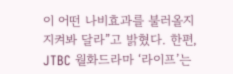이 어떤 나비효과를 불러올지 지켜봐 달라”고 밝혔다. 한편, JTBC 월화드라마 ‘라이프’는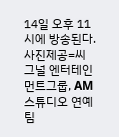14일 오후 11시에 방송된다. 사진제공=씨그널 엔터테인먼트그룹, AM 스튜디오 연예팀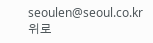seoulen@seoul.co.kr
위로